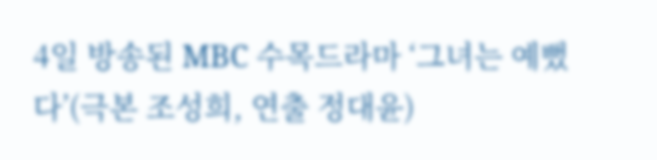4일 방송된 MBC 수목드라마 ‘그녀는 예뻤다’(극본 조성희, 연출 정대윤)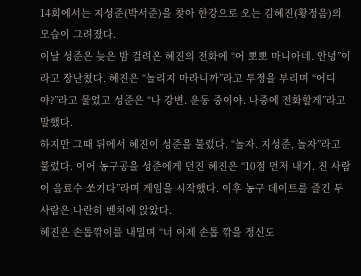14회에서는 지성준(박서준)을 찾아 한강으로 오는 김혜진(황정음)의 모습이 그려졌다.
이날 성준은 늦은 밤 걸려온 혜진의 전화에 “어 뽀뽀 마니아네. 안녕”이라고 장난쳤다. 혜진은 “놀리지 마라니까”라고 투정을 부리며 “어디야?”라고 물었고 성준은 “나 강변. 운동 중이야. 나중에 전화할게”라고 말했다.
하지만 그때 뒤에서 혜진이 성준을 불렀다. “놀자. 지성준, 놀자”라고 불렀다. 이어 농구공을 성준에게 던진 혜진은 “10점 먼저 내기. 진 사람이 음료수 쏘기다”라며 게임을 시작했다. 이후 농구 데이트를 즐긴 두 사람은 나란히 벤치에 앉았다.
혜진은 손톱깎이를 내밀며 “너 이제 손톱 깎을 정신도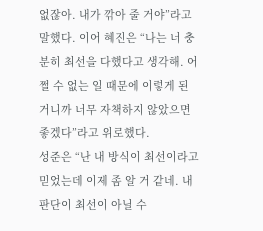없잖아. 내가 깎아 줄 거야”라고 말했다. 이어 혜진은 “나는 너 충분히 최선을 다했다고 생각해. 어쩔 수 없는 일 때문에 이렇게 된 거니까 너무 자책하지 않았으면 좋겠다”라고 위로했다.
성준은 “난 내 방식이 최선이라고 믿었는데 이제 좀 알 거 같네. 내 판단이 최선이 아닐 수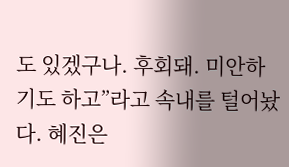도 있겠구나. 후회돼. 미안하기도 하고”라고 속내를 털어놨다. 혜진은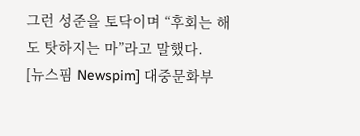그런 성준을 토닥이며 “후회는 해도 탓하지는 마”라고 말했다.
[뉴스핌 Newspim] 대중문화부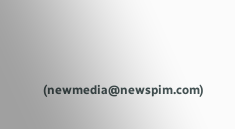(newmedia@newspim.com)